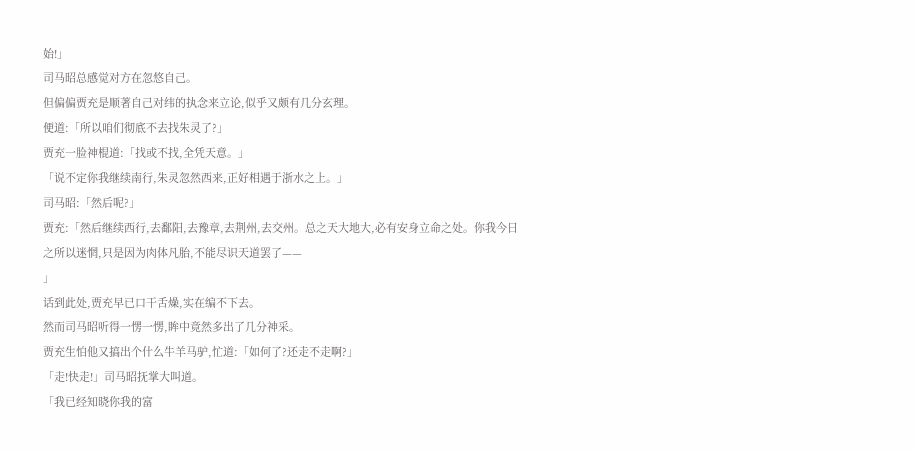始!」
司马昭总感觉对方在忽悠自己。
但偏偏贾充是顺著自己对纬的执念来立论,似乎又颇有几分玄理。
便道:「所以咱们彻底不去找朱灵了?」
贾充一脸神棍道:「找或不找,全凭天意。」
「说不定你我继续南行,朱灵忽然西来,正好相遇于浙水之上。」
司马昭:「然后呢?」
贾充:「然后继续西行,去鄱阳,去豫章,去荆州,去交州。总之天大地大,必有安身立命之处。你我今日之所以迷惘,只是因为肉体凡胎,不能尽识天道罢了——
」
话到此处,贾充早已口干舌燥,实在编不下去。
然而司马昭听得一愣一愣,眸中竟然多出了几分神采。
贾充生怕他又搞出个什么牛羊马驴,忙道:「如何了?还走不走啊?」
「走!快走!」司马昭抚掌大叫道。
「我已经知晓你我的富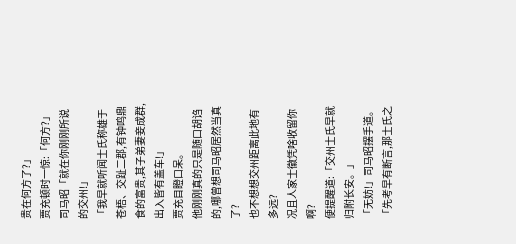贵在何方了?」
贾充顿时一惊:「何方?」
司马昭「就在你刚刚所说的交州!」
「我早就听闻士氏称雄于苍梧、交趾二郡,有钟鸣鼎食的富贵,其子弟妻妾成群,出入皆有盖车!」
贾充目瞪口呆。
他刚刚真的只是随口胡诌的,哪曾想司马昭居然当真了?
也不想想交州距离此地有多远?
况且人家士徽凭啥收留你啊?
便提醒道:「交州士氏早就归附长安。」
「无妨!」司马昭摆手道。
「先考早有断言,那士氏之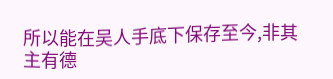所以能在吴人手底下保存至今,非其主有德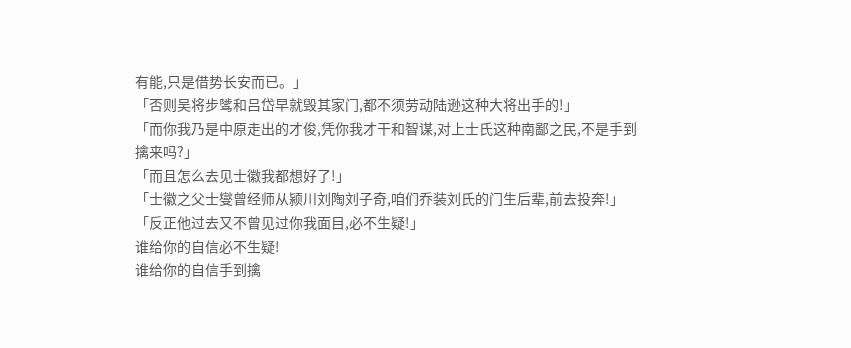有能,只是借势长安而已。」
「否则吴将步骘和吕岱早就毁其家门,都不须劳动陆逊这种大将出手的!」
「而你我乃是中原走出的才俊,凭你我才干和智谋,对上士氏这种南鄙之民,不是手到擒来吗?」
「而且怎么去见士徽我都想好了!」
「士徽之父士燮曾经师从颍川刘陶刘子奇,咱们乔装刘氏的门生后辈,前去投奔!」
「反正他过去又不曾见过你我面目,必不生疑!」
谁给你的自信必不生疑!
谁给你的自信手到擒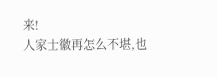来!
人家士徽再怎么不堪,也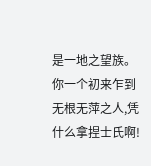是一地之望族。
你一个初来乍到无根无萍之人,凭什么拿捏士氏啊!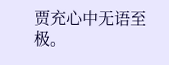贾充心中无语至极。